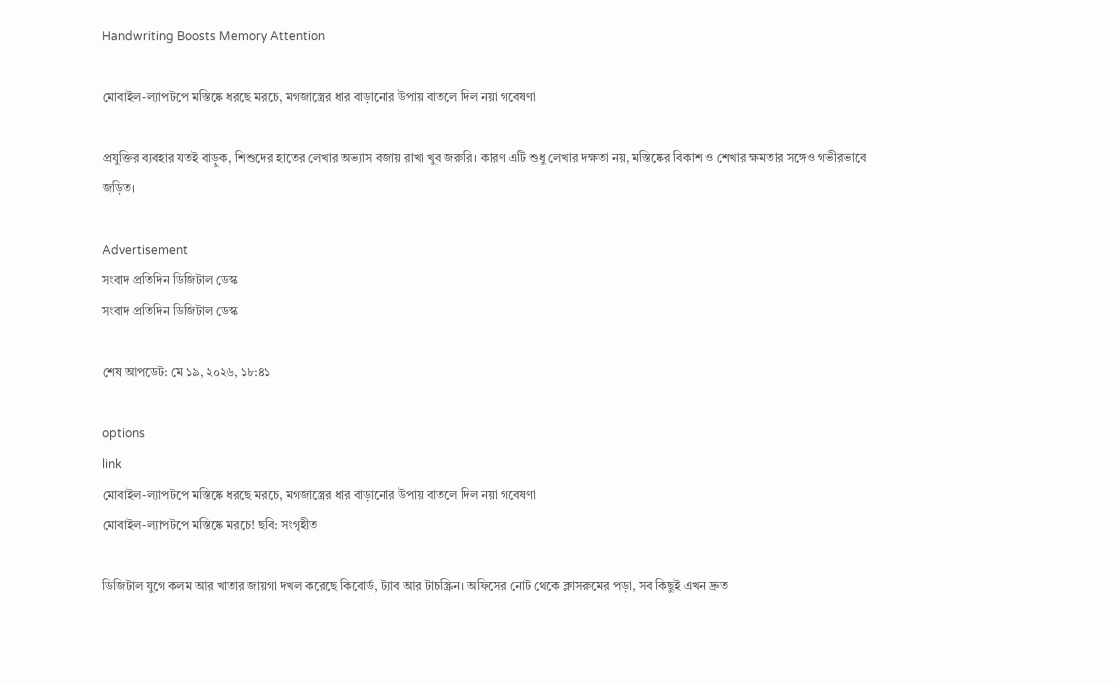Handwriting Boosts Memory Attention

মোবাইল-ল্যাপটপে মস্তিষ্কে ধরছে মরচে, মগজাস্ত্রের ধার বাড়ানোর উপায় বাতলে দিল নয়া গবেষণা

প্রযুক্তির ব্যবহার যতই বাড়ুক, শিশুদের হাতের লেখার অভ্যাস বজায় রাখা খুব জরুরি। কারণ এটি শুধু লেখার দক্ষতা নয়, মস্তিষ্কের বিকাশ ও শেখার ক্ষমতার সঙ্গেও গভীরভাবে জড়িত।

Advertisement
সংবাদ প্রতিদিন ডিজিটাল ডেস্ক
সংবাদ প্রতিদিন ডিজিটাল ডেস্ক

শেষ আপডেট: মে ১৯, ২০২৬, ১৮:৪১

options
link
মোবাইল-ল্যাপটপে মস্তিষ্কে ধরছে মরচে, মগজাস্ত্রের ধার বাড়ানোর উপায় বাতলে দিল নয়া গবেষণা
মোবাইল-ল্যাপটপে মস্তিষ্কে মরচে! ছবি: সংগৃহীত

ডিজিটাল যুগে কলম আর খাতার জায়গা দখল করেছে কিবোর্ড, ট্যাব আর টাচস্ক্রিন। অফিসের নোট থেকে ক্লাসরুমের পড়া, সব কিছুই এখন দ্রুত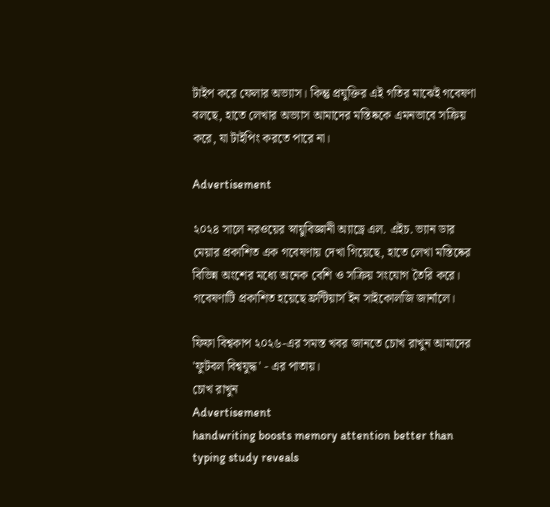টাইপ করে ফেলার অভ্যাস। কিন্তু প্রযুক্তির এই গতির মাঝেই গবেষণা বলছে, হাতে লেখার অভ্যাস আমাদের মস্তিষ্ককে এমনভাবে সক্রিয় করে, যা টাইপিং করতে পারে না।

Advertisement

২০২৪ সালে নরওয়ের স্নায়ুবিজ্ঞানী অ্যাড্রে এল. এইচ. ভ্যান ডার মেয়ার প্রকাশিত এক গবেষণায় দেখা গিয়েছে, হাতে লেখা মস্তিষ্কের বিভিন্ন অংশের মধ্যে অনেক বেশি ও সক্রিয় সংযোগ তৈরি করে। গবেষণাটি প্রকাশিত হয়েছে ফ্রন্টিয়ার্স ইন সাইকোলজি জার্নালে।

ফিফা বিশ্বকাপ ২০২৬-এর সমস্ত খবর জানতে চোখ রাখুন আমাদের 'ফুটবল বিশ্বযুদ্ধ' - এর পাতায়।
চোখ রাখুন
Advertisement
handwriting boosts memory attention better than typing study reveals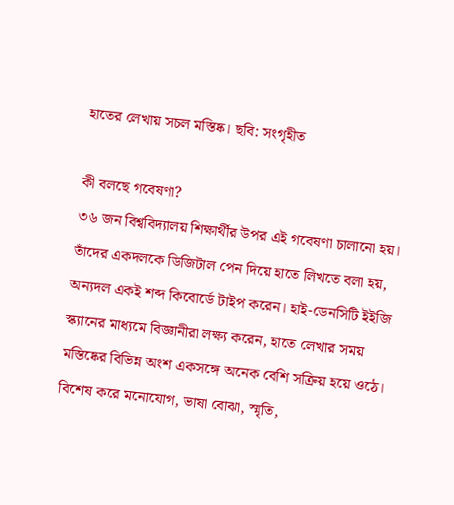হাতের লেখায় সচল মস্তিষ্ক। ছবি: সংগৃহীত

কী বলছে গবেষণা?
৩৬ জন বিশ্ববিদ্যালয় শিক্ষার্থীর উপর এই গবেষণা চালানো হয়। তাঁদের একদলকে ডিজিটাল পেন দিয়ে হাতে লিখতে বলা হয়, অন্যদল একই শব্দ কিবোর্ডে টাইপ করেন। হাই-ডেনসিটি ইইজি স্ক্যানের মাধ্যমে বিজ্ঞানীরা লক্ষ্য করেন, হাতে লেখার সময় মস্তিষ্কের বিভিন্ন অংশ একসঙ্গে অনেক বেশি সক্রিয় হয়ে ওঠে। বিশেষ করে মনোযোগ, ভাষা বোঝা, স্মৃতি,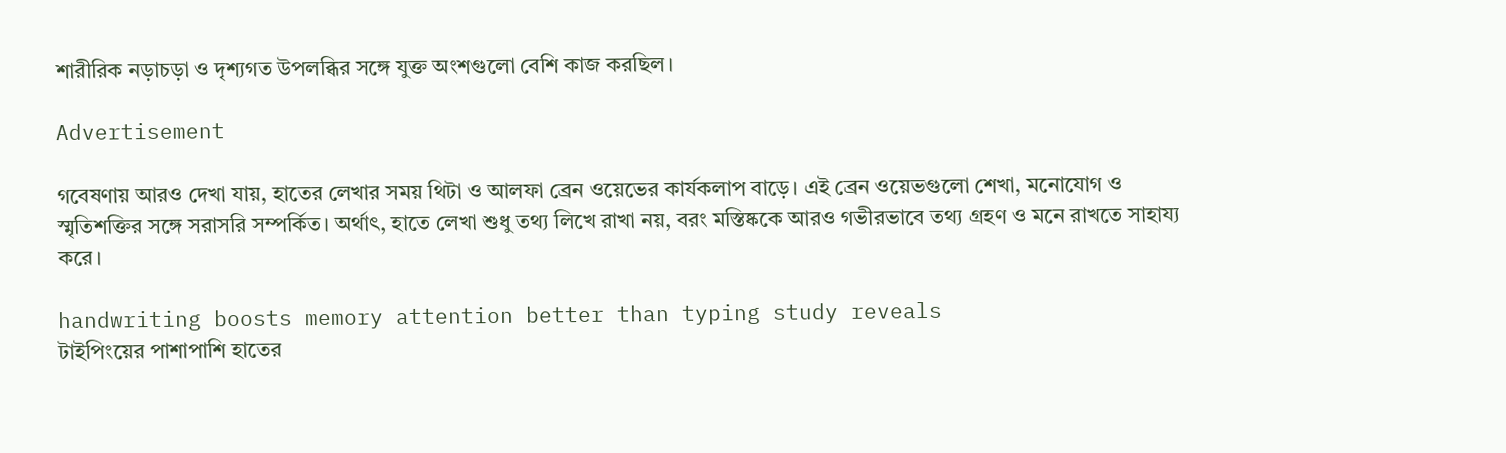শারীরিক নড়াচড়া ও দৃশ্যগত উপলব্ধির সঙ্গে যুক্ত অংশগুলো বেশি কাজ করছিল।

Advertisement

গবেষণায় আরও দেখা যায়, হাতের লেখার সময় থিটা ও আলফা ব্রেন ওয়েভের কার্যকলাপ বাড়ে। এই ব্রেন ওয়েভগুলো শেখা, মনোযোগ ও স্মৃতিশক্তির সঙ্গে সরাসরি সম্পর্কিত। অর্থাৎ, হাতে লেখা শুধু তথ্য লিখে রাখা নয়, বরং মস্তিষ্ককে আরও গভীরভাবে তথ্য গ্রহণ ও মনে রাখতে সাহায্য করে।

handwriting boosts memory attention better than typing study reveals
টাইপিংয়ের পাশাপাশি হাতের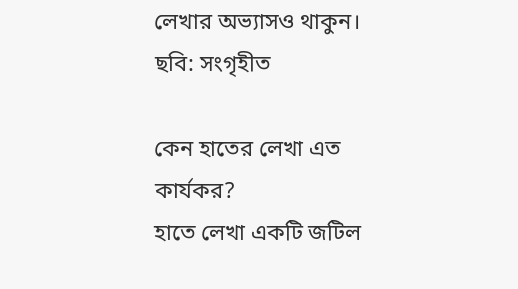লেখার অভ্যাসও থাকুন। ছবি: সংগৃহীত

কেন হাতের লেখা এত কার্যকর?
হাতে লেখা একটি জটিল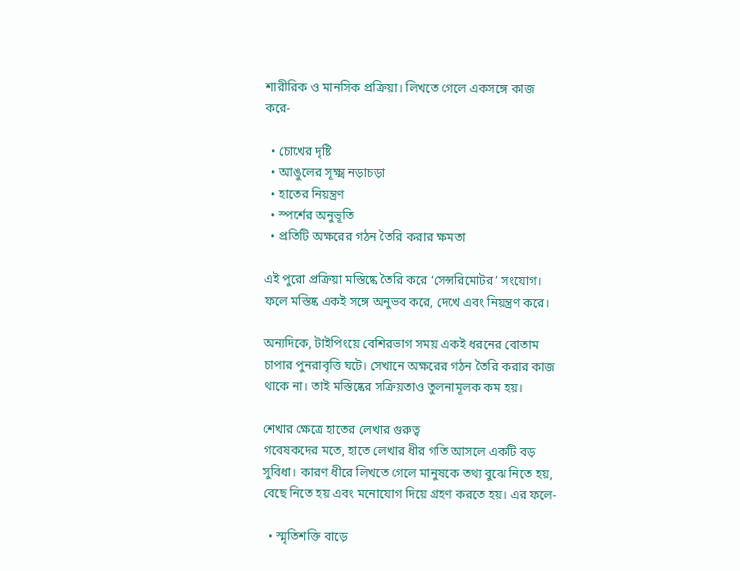শারীরিক ও মানসিক প্রক্রিয়া। লিখতে গেলে একসঙ্গে কাজ করে-

  • চোখের দৃষ্টি
  • আঙুলের সূক্ষ্ম নড়াচড়া
  • হাতের নিয়ন্ত্রণ
  • স্পর্শের অনুভূতি
  • প্রতিটি অক্ষরের গঠন তৈরি করার ক্ষমতা

এই পুরো প্রক্রিয়া মস্তিষ্কে তৈরি করে ‘সেন্সরিমোটর’ সংযোগ। ফলে মস্তিষ্ক একই সঙ্গে অনুভব করে, দেখে এবং নিয়ন্ত্রণ করে।

অন্যদিকে, টাইপিংয়ে বেশিরভাগ সময় একই ধরনের বোতাম চাপার পুনরাবৃত্তি ঘটে। সেখানে অক্ষরের গঠন তৈরি করার কাজ থাকে না। তাই মস্তিষ্কের সক্রিয়তাও তুলনামূলক কম হয়।

শেখার ক্ষেত্রে হাতের লেখার গুরুত্ব
গবেষকদের মতে, হাতে লেখার ধীর গতি আসলে একটি বড় সুবিধা। কারণ ধীরে লিখতে গেলে মানুষকে তথ্য বুঝে নিতে হয়, বেছে নিতে হয় এবং মনোযোগ দিয়ে গ্রহণ করতে হয়। এর ফলে-

  • স্মৃতিশক্তি বাড়ে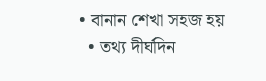• বানান শেখা সহজ হয়
  • তথ্য দীর্ঘদিন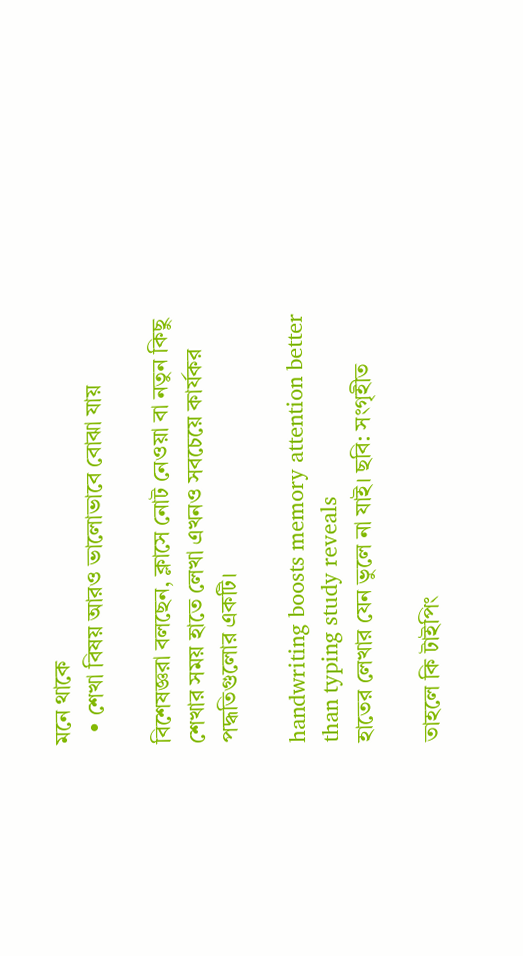মনে থাকে
  • শেখা বিষয় আরও ভালোভাবে বোঝা যায়

বিশেষজ্ঞরা বলছেন, ক্লাসে নোট নেওয়া বা নতুন কিছু শেখার সময় হাতে লেখা এখনও সবচেয়ে কার্যকর পদ্ধতিগুলোর একটি।

handwriting boosts memory attention better than typing study reveals
হাতের লেখার যেন ভুলে না যাই। ছবি: সংগৃহীত

তাহলে কি টাইপিং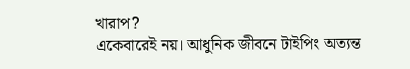খারাপ?
একেবারেই নয়। আধুনিক জীবনে টাইপিং অত্যন্ত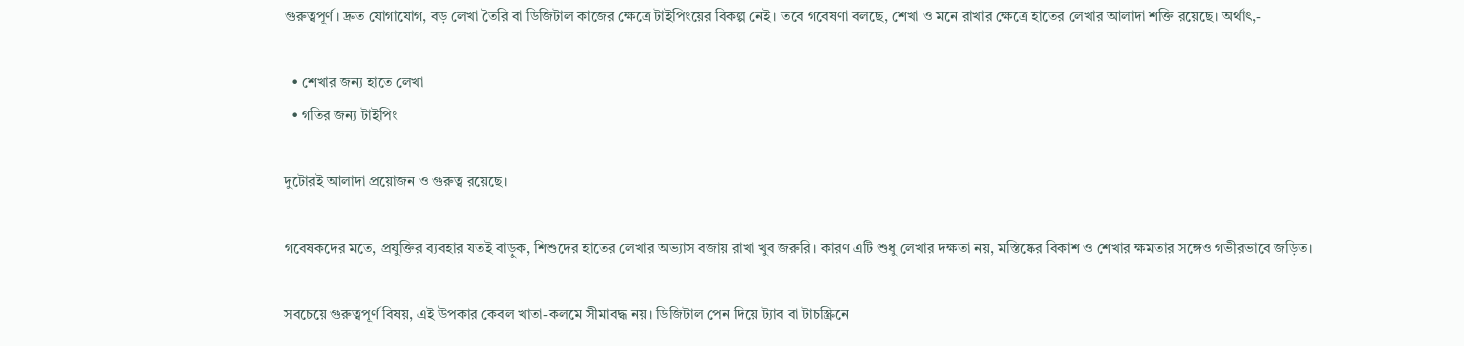গুরুত্বপূর্ণ। দ্রুত যোগাযোগ, বড় লেখা তৈরি বা ডিজিটাল কাজের ক্ষেত্রে টাইপিংয়ের বিকল্প নেই। তবে গবেষণা বলছে, শেখা ও মনে রাখার ক্ষেত্রে হাতের লেখার আলাদা শক্তি রয়েছে। অর্থাৎ,-

  • শেখার জন্য হাতে লেখা
  • গতির জন্য টাইপিং

দুটোরই আলাদা প্রয়োজন ও গুরুত্ব রয়েছে।

গবেষকদের মতে, প্রযুক্তির ব্যবহার যতই বাড়ুক, শিশুদের হাতের লেখার অভ্যাস বজায় রাখা খুব জরুরি। কারণ এটি শুধু লেখার দক্ষতা নয়, মস্তিষ্কের বিকাশ ও শেখার ক্ষমতার সঙ্গেও গভীরভাবে জড়িত।

সবচেয়ে গুরুত্বপূর্ণ বিষয়, এই উপকার কেবল খাতা-কলমে সীমাবদ্ধ নয়। ডিজিটাল পেন দিয়ে ট্যাব বা টাচস্ক্রিনে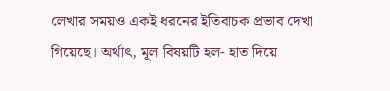লেখার সময়ও একই ধরনের ইতিবাচক প্রভাব দেখা গিয়েছে। অর্থাৎ, মূল বিষয়টি হল- হাত দিয়ে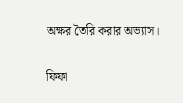অক্ষর তৈরি করার অভ্যাস।

ফিফা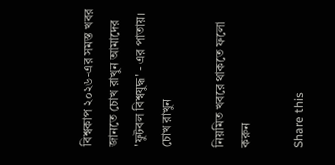বিশ্বকাপ ২০২৬-এর সমস্ত খবর জানতে চোখ রাখুন আমাদের 'ফুটবল বিশ্বযুদ্ধ' - এর পাতায়।
চোখ রাখুন

নিয়মিত খবরে থাকতে ফলো করুন

Share this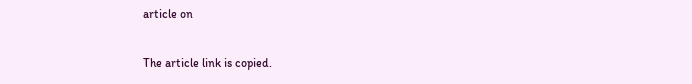article on

The article link is copied.